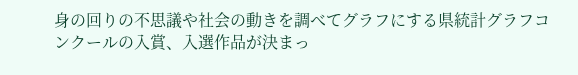身の回りの不思議や社会の動きを調べてグラフにする県統計グラフコンクールの入賞、入選作品が決まっ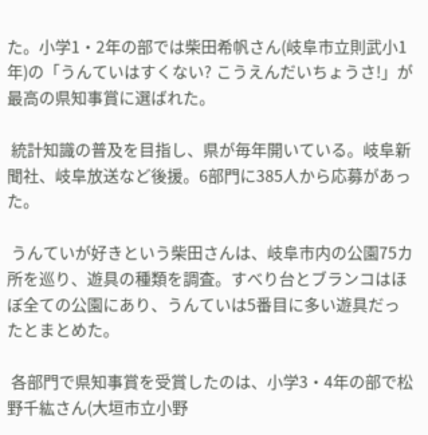た。小学1・2年の部では柴田希帆さん(岐阜市立則武小1年)の「うんていはすくない? こうえんだいちょうさ!」が最高の県知事賞に選ばれた。

 統計知識の普及を目指し、県が毎年開いている。岐阜新聞社、岐阜放送など後援。6部門に385人から応募があった。

 うんていが好きという柴田さんは、岐阜市内の公園75カ所を巡り、遊具の種類を調査。すべり台とブランコはほぼ全ての公園にあり、うんていは5番目に多い遊具だったとまとめた。

 各部門で県知事賞を受賞したのは、小学3・4年の部で松野千紘さん(大垣市立小野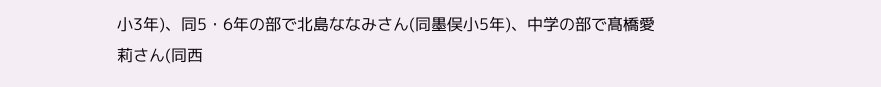小3年)、同5・6年の部で北島ななみさん(同墨俣小5年)、中学の部で髙橋愛莉さん(同西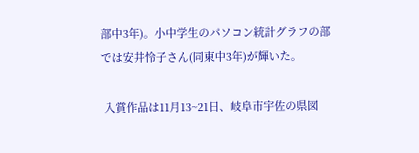部中3年)。小中学生のパソコン統計グラフの部では安井怜子さん(同東中3年)が輝いた。

 入賞作品は11月13~21日、岐阜市宇佐の県図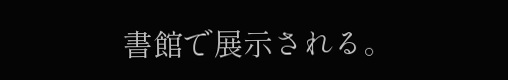書館で展示される。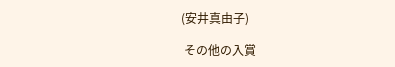(安井真由子)

 その他の入賞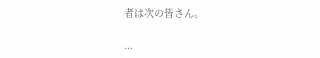者は次の皆さん。

...